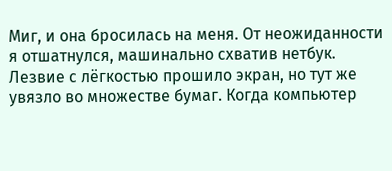Миг, и она бросилась на меня. От неожиданности я отшатнулся, машинально схватив нетбук. Лезвие с лёгкостью прошило экран, но тут же увязло во множестве бумаг. Когда компьютер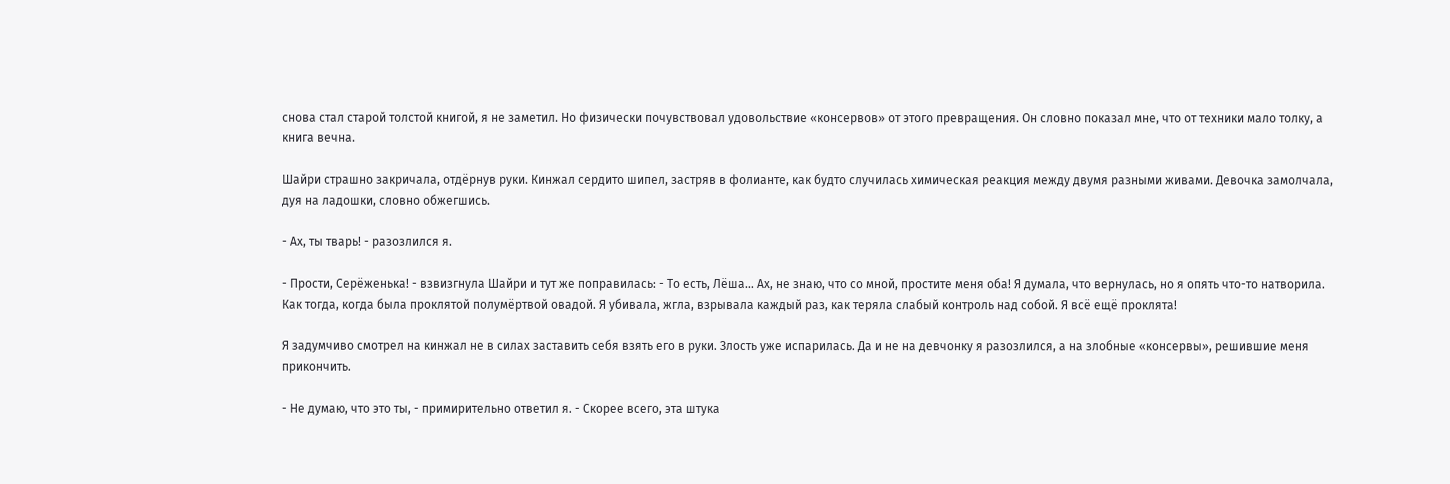снова стал старой толстой книгой, я не заметил. Но физически почувствовал удовольствие «консервов» от этого превращения. Он словно показал мне, что от техники мало толку, а книга вечна.

Шайри страшно закричала, отдёрнув руки. Кинжал сердито шипел, застряв в фолианте, как будто случилась химическая реакция между двумя разными живами. Девочка замолчала, дуя на ладошки, словно обжегшись.

- Ах, ты тварь! - разозлился я.

- Прости, Серёженька! - взвизгнула Шайри и тут же поправилась: - То есть, Лёша... Ах, не знаю, что со мной, простите меня оба! Я думала, что вернулась, но я опять что-то натворила. Как тогда, когда была проклятой полумёртвой овадой. Я убивала, жгла, взрывала каждый раз, как теряла слабый контроль над собой. Я всё ещё проклята!

Я задумчиво смотрел на кинжал не в силах заставить себя взять его в руки. Злость уже испарилась. Да и не на девчонку я разозлился, а на злобные «консервы», решившие меня прикончить.

- Не думаю, что это ты, - примирительно ответил я. - Скорее всего, эта штука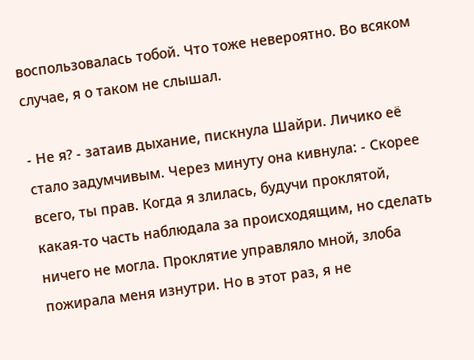воспользовалась тобой. Что тоже невероятно. Во всяком случае, я о таком не слышал.

- Не я? - затаив дыхание, пискнула Шайри. Личико её стало задумчивым. Через минуту она кивнула: - Скорее всего, ты прав. Когда я злилась, будучи проклятой, какая-то часть наблюдала за происходящим, но сделать ничего не могла. Проклятие управляло мной, злоба пожирала меня изнутри. Но в этот раз, я не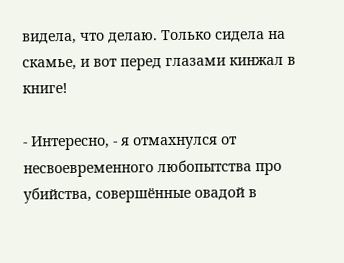видела, что делаю. Только сидела на скамье, и вот перед глазами кинжал в книге!

- Интересно, - я отмахнулся от несвоевременного любопытства про убийства, совершённые овадой в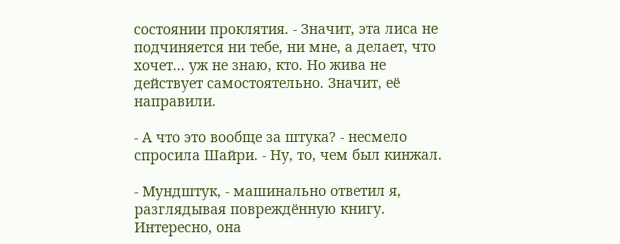состоянии проклятия. - Значит, эта лиса не подчиняется ни тебе, ни мне, а делает, что хочет... уж не знаю, кто. Но жива не действует самостоятельно. Значит, её направили.

- А что это вообще за штука? - несмело спросила Шайри. - Ну, то, чем был кинжал.

- Мундштук, - машинально ответил я, разглядывая повреждённую книгу. Интересно, она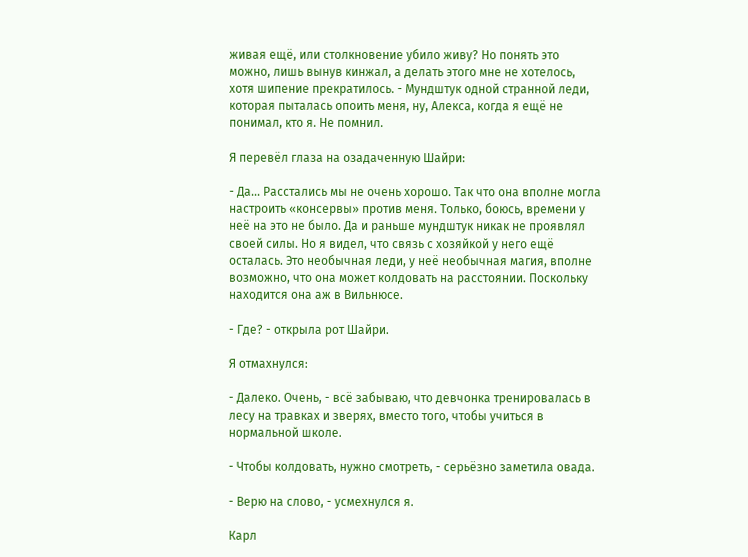живая ещё, или столкновение убило живу? Но понять это можно, лишь вынув кинжал, а делать этого мне не хотелось, хотя шипение прекратилось. - Мундштук одной странной леди, которая пыталась опоить меня, ну, Алекса, когда я ещё не понимал, кто я. Не помнил.

Я перевёл глаза на озадаченную Шайри:

- Да... Расстались мы не очень хорошо. Так что она вполне могла настроить «консервы» против меня. Только, боюсь, времени у неё на это не было. Да и раньше мундштук никак не проявлял своей силы. Но я видел, что связь с хозяйкой у него ещё осталась. Это необычная леди, у неё необычная магия, вполне возможно, что она может колдовать на расстоянии. Поскольку находится она аж в Вильнюсе.

- Где? - открыла рот Шайри.

Я отмахнулся:

- Далеко. Очень, - всё забываю, что девчонка тренировалась в лесу на травках и зверях, вместо того, чтобы учиться в нормальной школе.

- Чтобы колдовать, нужно смотреть, - серьёзно заметила овада.

- Верю на слово, - усмехнулся я.

Карл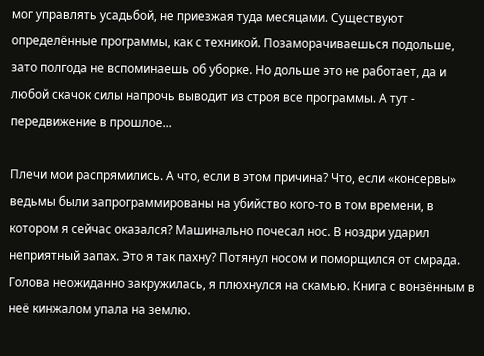мог управлять усадьбой, не приезжая туда месяцами. Существуют определённые программы, как с техникой. Позаморачиваешься подольше, зато полгода не вспоминаешь об уборке. Но дольше это не работает, да и любой скачок силы напрочь выводит из строя все программы. А тут - передвижение в прошлое...

Плечи мои распрямились. А что, если в этом причина? Что, если «консервы» ведьмы были запрограммированы на убийство кого-то в том времени, в котором я сейчас оказался? Машинально почесал нос. В ноздри ударил неприятный запах. Это я так пахну? Потянул носом и поморщился от смрада. Голова неожиданно закружилась, я плюхнулся на скамью. Книга с вонзённым в неё кинжалом упала на землю.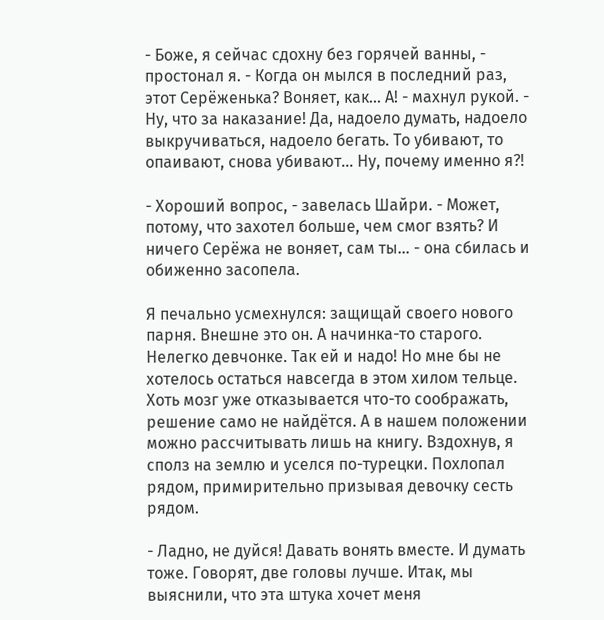- Боже, я сейчас сдохну без горячей ванны, - простонал я. - Когда он мылся в последний раз, этот Серёженька? Воняет, как... А! - махнул рукой. - Ну, что за наказание! Да, надоело думать, надоело выкручиваться, надоело бегать. То убивают, то опаивают, снова убивают... Ну, почему именно я?!

- Хороший вопрос, - завелась Шайри. - Может, потому, что захотел больше, чем смог взять? И ничего Серёжа не воняет, сам ты... - она сбилась и обиженно засопела.

Я печально усмехнулся: защищай своего нового парня. Внешне это он. А начинка-то старого. Нелегко девчонке. Так ей и надо! Но мне бы не хотелось остаться навсегда в этом хилом тельце. Хоть мозг уже отказывается что-то соображать, решение само не найдётся. А в нашем положении можно рассчитывать лишь на книгу. Вздохнув, я сполз на землю и уселся по-турецки. Похлопал рядом, примирительно призывая девочку сесть рядом.

- Ладно, не дуйся! Давать вонять вместе. И думать тоже. Говорят, две головы лучше. Итак, мы выяснили, что эта штука хочет меня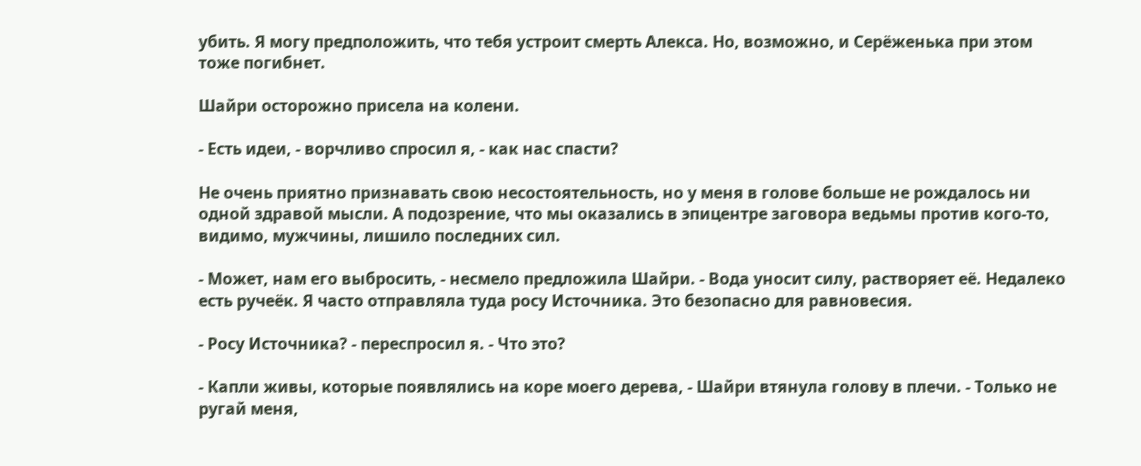убить. Я могу предположить, что тебя устроит смерть Алекса. Но, возможно, и Серёженька при этом тоже погибнет.

Шайри осторожно присела на колени.

- Есть идеи, - ворчливо спросил я, - как нас спасти?

Не очень приятно признавать свою несостоятельность, но у меня в голове больше не рождалось ни одной здравой мысли. А подозрение, что мы оказались в эпицентре заговора ведьмы против кого-то, видимо, мужчины, лишило последних сил.

- Может, нам его выбросить, - несмело предложила Шайри. - Вода уносит силу, растворяет её. Недалеко есть ручеёк. Я часто отправляла туда росу Источника. Это безопасно для равновесия.

- Росу Источника? - переспросил я. - Что это?

- Капли живы, которые появлялись на коре моего дерева, - Шайри втянула голову в плечи. - Только не ругай меня,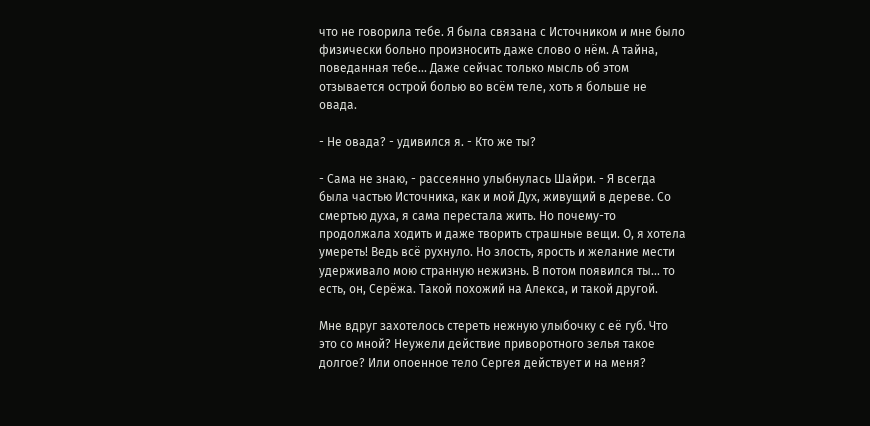что не говорила тебе. Я была связана с Источником и мне было физически больно произносить даже слово о нём. А тайна, поведанная тебе... Даже сейчас только мысль об этом отзывается острой болью во всём теле, хоть я больше не овада.

- Не овада? - удивился я. - Кто же ты?

- Сама не знаю, - рассеянно улыбнулась Шайри. - Я всегда была частью Источника, как и мой Дух, живущий в дереве. Со смертью духа, я сама перестала жить. Но почему-то продолжала ходить и даже творить страшные вещи. О, я хотела умереть! Ведь всё рухнуло. Но злость, ярость и желание мести удерживало мою странную нежизнь. В потом появился ты... то есть, он, Серёжа. Такой похожий на Алекса, и такой другой.

Мне вдруг захотелось стереть нежную улыбочку с её губ. Что это со мной? Неужели действие приворотного зелья такое долгое? Или опоенное тело Сергея действует и на меня?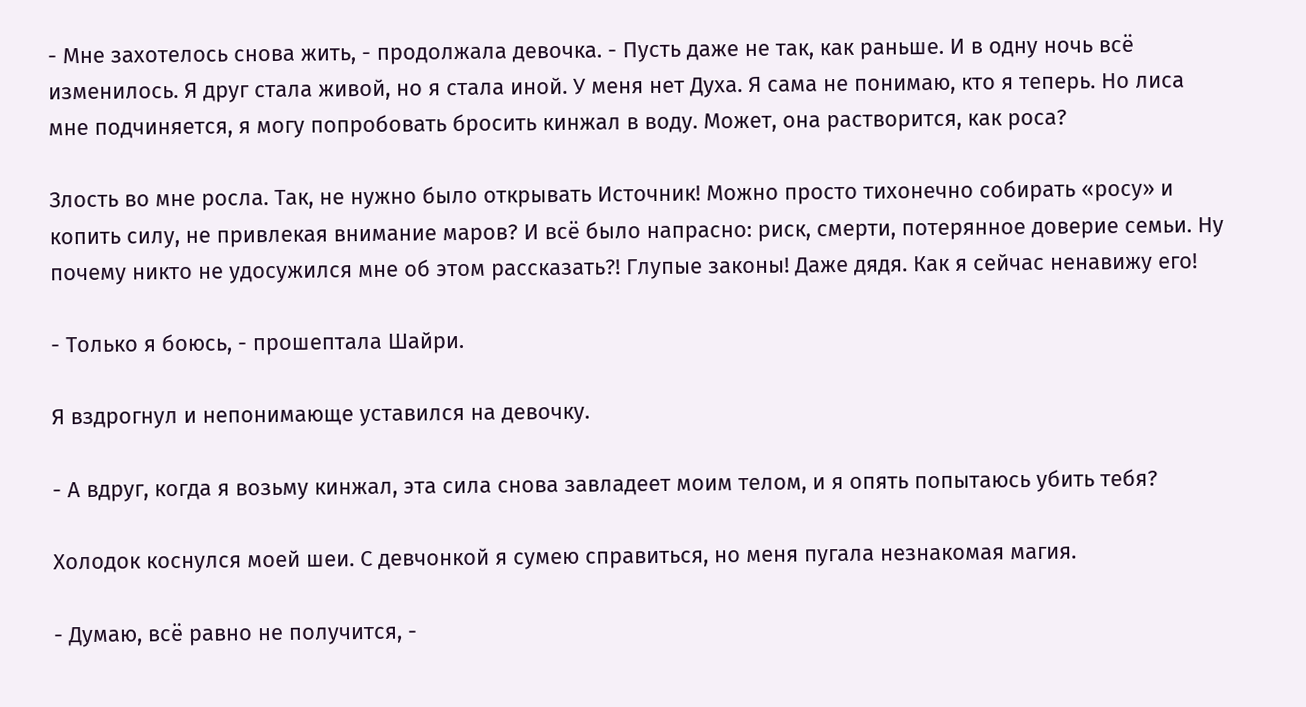- Мне захотелось снова жить, - продолжала девочка. - Пусть даже не так, как раньше. И в одну ночь всё изменилось. Я друг стала живой, но я стала иной. У меня нет Духа. Я сама не понимаю, кто я теперь. Но лиса мне подчиняется, я могу попробовать бросить кинжал в воду. Может, она растворится, как роса?

Злость во мне росла. Так, не нужно было открывать Источник! Можно просто тихонечно собирать «росу» и копить силу, не привлекая внимание маров? И всё было напрасно: риск, смерти, потерянное доверие семьи. Ну почему никто не удосужился мне об этом рассказать?! Глупые законы! Даже дядя. Как я сейчас ненавижу его!

- Только я боюсь, - прошептала Шайри.

Я вздрогнул и непонимающе уставился на девочку.

- А вдруг, когда я возьму кинжал, эта сила снова завладеет моим телом, и я опять попытаюсь убить тебя?

Холодок коснулся моей шеи. С девчонкой я сумею справиться, но меня пугала незнакомая магия.

- Думаю, всё равно не получится, -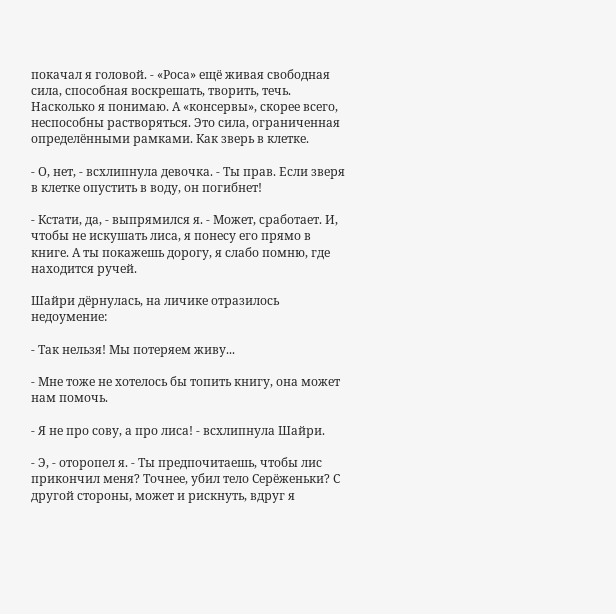покачал я головой. - «Роса» ещё живая свободная сила, способная воскрешать, творить, течь. Насколько я понимаю. А «консервы», скорее всего, неспособны растворяться. Это сила, ограниченная определёнными рамками. Как зверь в клетке.

- О, нет, - всхлипнула девочка. - Ты прав. Если зверя в клетке опустить в воду, он погибнет!

- Кстати, да, - выпрямился я. - Может, сработает. И, чтобы не искушать лиса, я понесу его прямо в книге. А ты покажешь дорогу, я слабо помню, где находится ручей.

Шайри дёрнулась, на личике отразилось недоумение:

- Так нельзя! Мы потеряем живу...

- Мне тоже не хотелось бы топить книгу, она может нам помочь.

- Я не про сову, а про лиса! - всхлипнула Шайри.

- Э, - оторопел я. - Ты предпочитаешь, чтобы лис прикончил меня? Точнее, убил тело Серёженьки? С другой стороны, может и рискнуть, вдруг я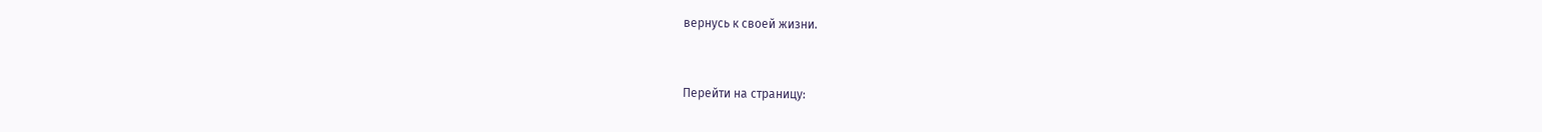вернусь к своей жизни.


Перейти на страницу: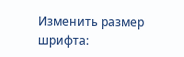Изменить размер шрифта: